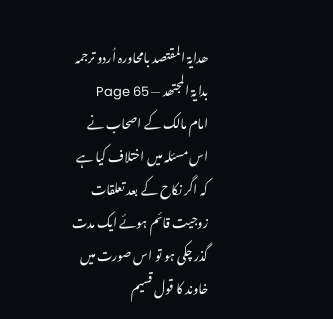ھدایۃ المقتصد بامحاورہ اُردو ترجمہ بدایۃ المجتھد — Page 65
امام مالک کے اصحاب نے اس مسئلہ میں اختلاف کیا ہے کہ اگر نکاح کے بعد تعلقات زوجیت قائم ہوئے ایک مدت گذر چکی ہو تو اس صورت میں خاوند کا قول قسیم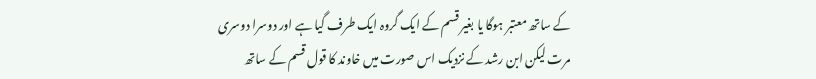کے ساتھ معتبر ہوگا یا بغیر قسم کے ایک گروہ ایک طرف گیا ہے اور دوسرا دوسری مرت لیکن ابن رشد کے نزدیک اس صورت میں خاوند کا قول قسم کے ساتھ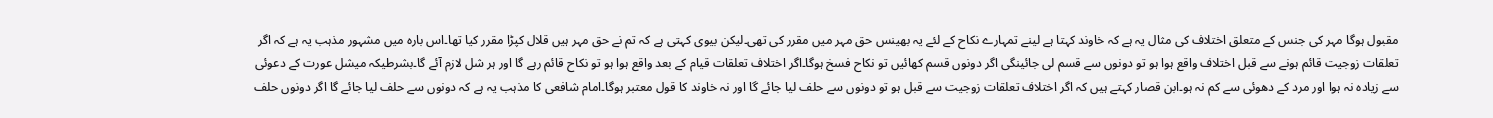مقبول ہوگا مہر کی جنس کے متعلق اختلاف کی مثال یہ ہے کہ خاوند کہتا ہے لینے تمہارے نکاح کے لئے یہ بھینس حق مہر میں مقرر کی تھی۔لیکن بیوی کہتی ہے کہ تم نے حق مہر ہیں قلال کپڑا مقرر کیا تھا۔اس بارہ میں مشہور مذہب یہ ہے کہ اگر تعلقات زوجیت قائم ہونے سے قبل اختلاف واقع ہوا ہو تو دونوں سے قسم لی جائینگی اگر دونوں قسم کھائیں تو نکاح فسخ ہوگا۔اگر اختلاف تعلقات قیام کے بعد واقع ہوا ہو تو نکاح قائم رہے گا اور ہر شل لازم آئے گا۔بشرطیکہ میشل عورت کے دعوئی سے زیادہ نہ ہوا اور مرد کے دھوئی سے کم نہ ہو۔ابن قصار کہتے ہیں کہ اگر اختلاف تعلقات زوجیت سے قبل ہو تو دونوں سے حلف لیا جائے گا اور نہ خاوند کا قول معتبر ہوگا۔امام شافعی کا مذہب یہ ہے کہ دونوں سے حلف لیا جائے گا اگر دونوں حلف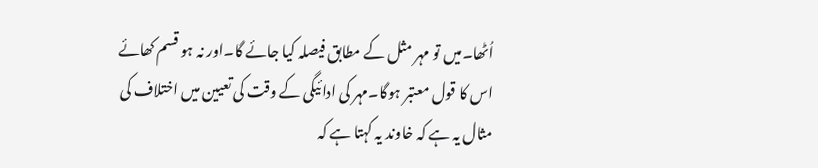اُٹھا۔میں تو مہر مثل کے مطابق فیصلہ کیا جائے گا۔اور نہ ہو قسم کھائے اس کا قول معتبر ہوگا۔مہر کی ادائیگی کے وقت کی تعیین میں اختلاف کی مثال یہ ہے کہ خاوند یہ کہتا ہے کہ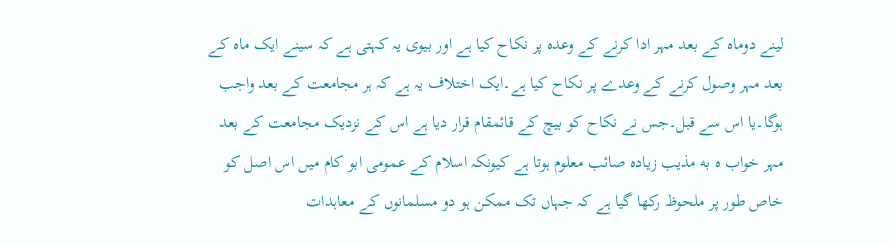لینے دوماہ کے بعد مہر ادا کرنے کے وعدہ پر نکاح کیا ہے اور بیوی یہ کہتی ہے کہ سینے ایک ماہ کے بعد مہر وصول کرنے کے وعدے پر نکاح کیا ہے۔ایک اختلاف یہ ہے کہ ہر مجامعت کے بعد واجب ہوگا۔یا اس سے قبل۔جس نے نکاح کو بیچ کے قائمقام قرار دیا ہے اس کے نزدیک مجامعت کے بعد مہر خواب ه به مذیب زیادہ صائب معلوم ہوتا ہے کیونکہ اسلام کے عمومی ابو کام میں اس اصل کو خاص طور پر ملحوظ رکھا گیا ہے کہ جہاں تک ممکن ہو دو مسلمانوں کے معاہدات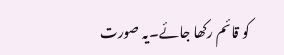کو قائم رکھا جائے۔یہ صورت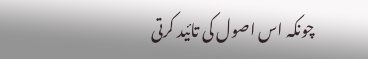چونکہ اس اصول کی تائید کرتی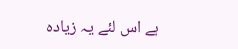ہے اس لئے یہ زیادہ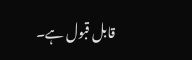قابل قبول ہے۔